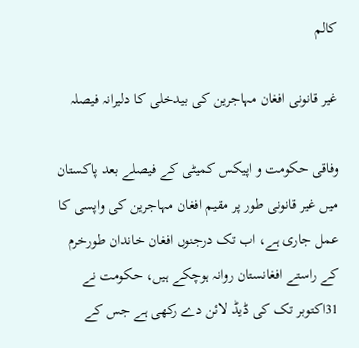کالم

غیر قانونی افغان مہاجرین کی بیدخلی کا دلیرانہ فیصلہ

وفاقی حکومت و اپیکس کمیٹی کے فیصلے بعد پاکستان میں غیر قانونی طور پر مقیم افغان مہاجرین کی واپسی کا عمل جاری ہے، اب تک درجنوں افغان خاندان طورخرم کے راستے افغانستان روانہ ہوچکے ہیں، حکومت نے 31اکتوبر تک کی ڈیڈ لائن دے رکھی ہے جس کے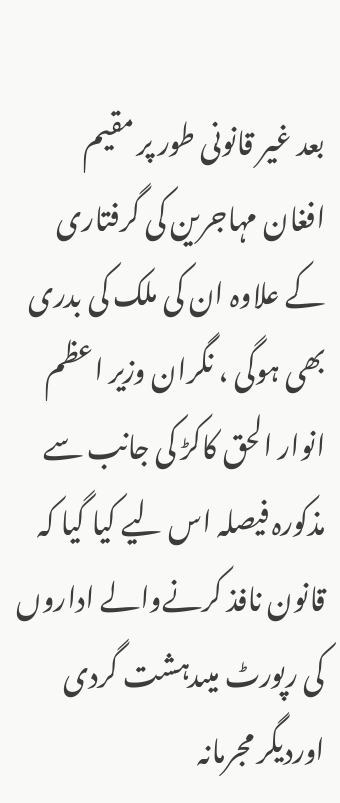بعد غیر قانونی طور پر مقیم افغان مہاجرین کی گرفتاری کے علاوہ ان کی ملک کی بدری بھی ہوگی ، نگران وزیر اعظم انوار الحق کاکڑ کی جانب سے مذکورہ فیصلہ اس لیے کیا گیا کہ قانون نافذ کرنےوالے اداروں کی رپورٹ میںدہشت گردی اوردیگر مجرمانہ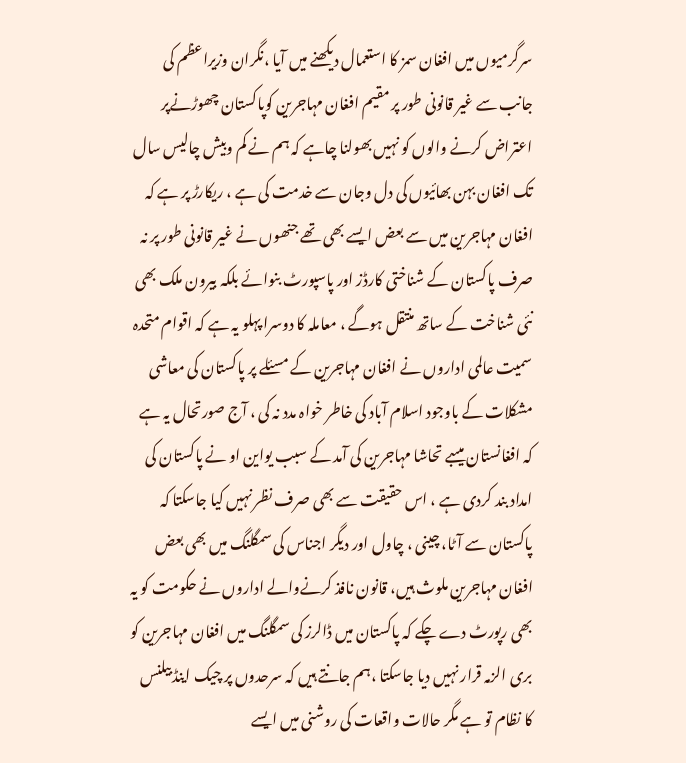سرگرمیوں میں افغان سمز کا استعمال دیکھنے میں آیا ،نگران وزیراعظم کی جانب سے غیر قانونی طور پر مقیم افغان مہاجرین کوپاکستان چھوڑنےپر اعتراض کرنے والوں کو نہیں بھولنا چاہے کہ ہم نے کم وبیش چالیس سال تک افغان بہن بھائیوں کی دل وجان سے خدمت کی ہے ، ریکارڑ پر ہے کہ افغان مہاجرین میں سے بعض ایسے بھی تھے جنھوں نے غیر قانونی طور پر نہ صرف پاکستان کے شناختی کارڈز اور پاسپورٹ بنوائے بلکہ بیرون ملک بھی نئی شناخت کے ساتھ منتقل ہوگے ، معاملہ کا دوسرا پہلو یہ ہے کہ اقوام متحدہ سمیت عالمی اداروں نے افغان مہاجرین کے مسئلے پر پاکستان کی معاشی مشکلات کے باوجود اسلام آباد کی خاطر خواہ مدد نہ کی ، آج صورتحال یہ ہے کہ افغانستان میںبے تحاشا مہاجرین کی آمد کے سبب یواین او نے پاکستان کی امداد بند کردی ہے ، اس حقیقت سے بھی صرف نظر نہیں کیا جاسکتا کہ پاکستان سے آٹا، چینی ، چاول اور دیگر اجناس کی سمگلنگ میں بھی بعض افغان مہاجرین ملوث ہیں، قانون نافذ کرنےوالے اداروں نے حکومت کو یہ بھی رپورٹ دے چکے کہ پاکستان میں ڈالرز کی سمگلنگ میں افغان مہاجرین کو بری الزمہ قرار نہیں دیا جاسکتا ،ہم جانتے ہیں کہ سرحدوں پر چیک اینڈ بیلنس کا نظام تو ہے مگر حالات واقعات کی روشنی میں ایسے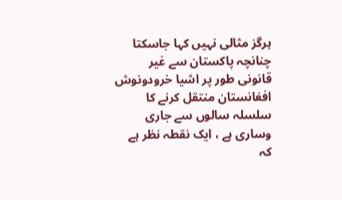ہرگز مثالی نہیں کہا جاسکتا چنانچہ پاکستان سے غیر قانونی طور پر اشیا خرودونوش افغانستان منتقل کرنے کا سلسلہ سالوں سے جاری وساری ہے ، ایک نقطہ نظر ہے کہ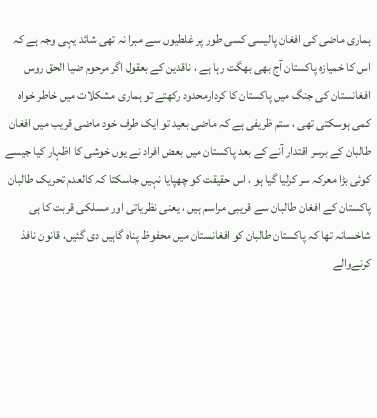ہماری ماضی کی افغان پالیسی کسی طور پر غلطیوں سے مبرا نہ تھی شائد یہی وجہ ہے کہ اس کا خمیازہ پاکستان آج بھی بھگت رہا ہے ، ناقدین کے بعقول اگر مرحوم ضیا الحق روس افغانستان کی جنگ میں پاکستان کا کردارمحدود رکھتے تو ہماری مشکلات میں خاطر خواہ کمی ہوسکتی تھی ، ستم ظریفی ہے کہ ماضی بعید تو ایک طرف خود ماضی قریب میں افغان طالبان کے برسر اقتدار آنے کے بعد پاکستان میں بعض افراد نے یوں خوشی کا اظہار کیا جیسے کوئی بڑا معرکہ سر کرلیا گیا ہو ، اس حقیقت کو چھپایا نہیں جاسکتا کہ کالعدم تحریک طالبان پاکستان کے افغان طالبان سے قریبی مراسم ہیں ، یعنی نظریاتی اور مسلکی قربت کا ہی شاخسانہ تھا کہ پاکستان طالبان کو افغانستان میں محفوظ پناہ گاہیں دی گئیں، قانون نافذ کرنےوالے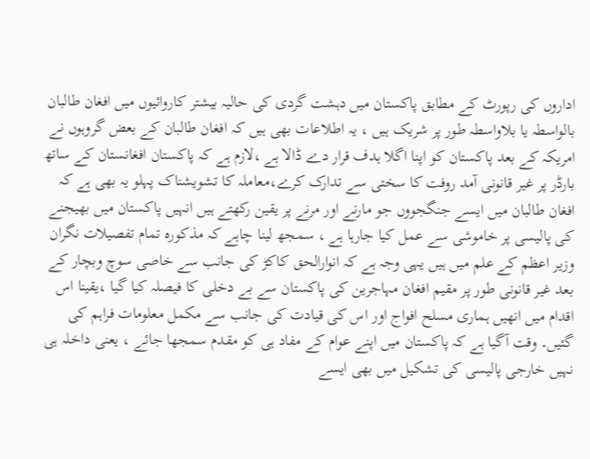اداروں کی رپورٹ کے مطابق پاکستان میں دہشت گردی کی حالیہ بیشتر کاروائیوں میں افغان طالبان بالواسطہ یا بلاواسطہ طور پر شریک ہیں ، یہ اطلاعات بھی ہیں کہ افغان طالبان کے بعض گروہوں نے امریکہ کے بعد پاکستان کو اپنا اگلا ہدف قرار دے ڈالا ہے ،لازم ہے کہ پاکستان افغانستان کے ساتھ بارڈر پر غیر قانونی آمد روفت کا سختی سے تدارک کرے،معاملہ کا تشویشناک پہلو یہ بھی ہے کہ افغان طالبان میں ایسے جنگجووں جو مارنے اور مرنے پر یقین رکھتے ہیں انہیں پاکستان میں بھیجنے کی پالیسی پر خاموشی سے عمل کیا جارہا ہے ، سمجھ لینا چاہے کہ مذکورہ تمام تفصیلات نگران وزیر اعظم کے علم میں ہیں یہی وجہ ہے کہ انوارالحق کاکڑ کی جانب سے خاصی سوچ وبچار کے بعد غیر قانونی طور پر مقیم افغان مہاجرین کی پاکستان سے بے دخلی کا فیصلہ کیا گیا ،یقینا اس اقدام میں انھیں ہماری مسلح افواج اور اس کی قیادت کی جانب سے مکمل معلومات فراہم کی گئیں۔ وقت آگیا ہے کہ پاکستان میں اپنے عوام کے مفاد ہی کو مقدم سمجھا جائے ، یعنی داخلہ ہی نہیں خارجی پالیسی کی تشکیل میں بھی ایسے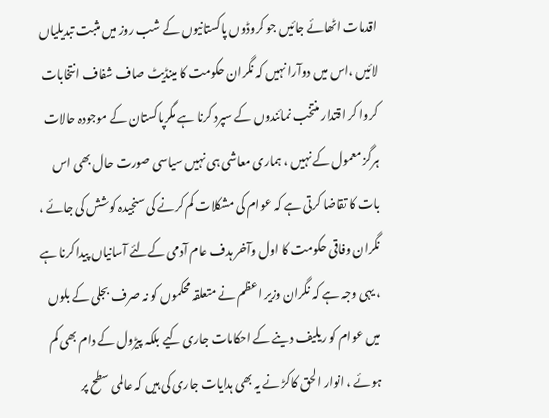اقدمات اٹھائے جائیں جو کروڈوں پاکستانیوں کے شب روز میں مثبت تبدیلیاں لائیں ،اس میں دوآرا نہیں کہ نگران حکومت کا مینڈیٹ صاف شفاف انتخابات کروا کر اقتدار منتخب نمائندوں کے سپرد کرنا ہے مگرپاکستان کے موجودہ حالات ہرگز معمول کے نہیں ، ہماری معاشی ہی نہیں سیاسی صورت حال بھی اس بات کا تقاضا کرتی ہے کہ عوام کی مشکلات کم کرنے کی سنجیدہ کوشش کی جائے ، نگران وفاقی حکومت کا اول وآخر ہدف عام آدمی کےلئے آسانیاں پیدا کرنا ہے ، یہی وجہ ہے کہ نگران وزیر اعظم نے متعلقہ محکموں کو نہ صرف بجلی کے بلوں میں عوام کو ریلیف دینے کے احکامات جاری کیے بلکہ پیڑول کے دام بھی کم ہوئے ، انوار الحق کاکڑ نے یہ بھی ہدایات جاری کی ہیں کہ عالمی سطح پر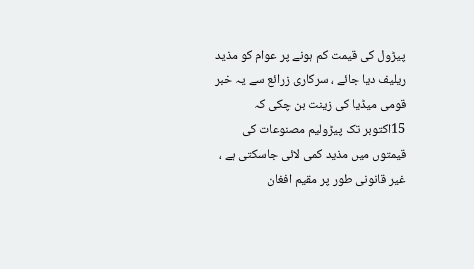پیڑول کی قیمت کم ہونے پر عوام کو مذید ریلیف دیا جائے ، سرکاری زرائع سے یہ خبر قومی میڈیا کی زینت بن چکی کہ 15اکتوبر تک پیڑولیم مصنوعات کی قیمتوں میں مذید کمی لائی جاسکتی ہے ، غیر قانونی طور پر مقیم افغان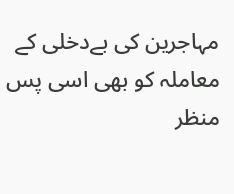مہاجرین کی بےدخلی کے معاملہ کو بھی اسی پس منظر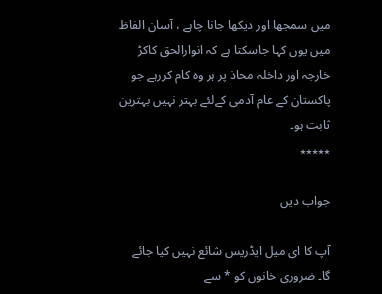میں سمجھا اور دیکھا جانا چاہے ، آسان الفاظ میں یوں کہا جاسکتا ہے کہ انوارالحق کاکڑ خارجہ اور داخلہ محاذ پر ہر وہ کام کررہے جو پاکستان کے عام آدمی کےلئے بہتر نہیں بہترین ثابت ہو۔
٭٭٭٭٭

جواب دیں

آپ کا ای میل ایڈریس شائع نہیں کیا جائے گا۔ ضروری خانوں کو * سے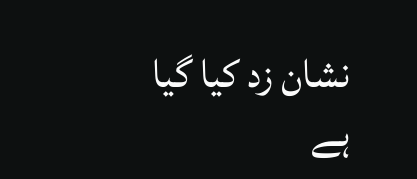نشان زد کیا گیا ہے